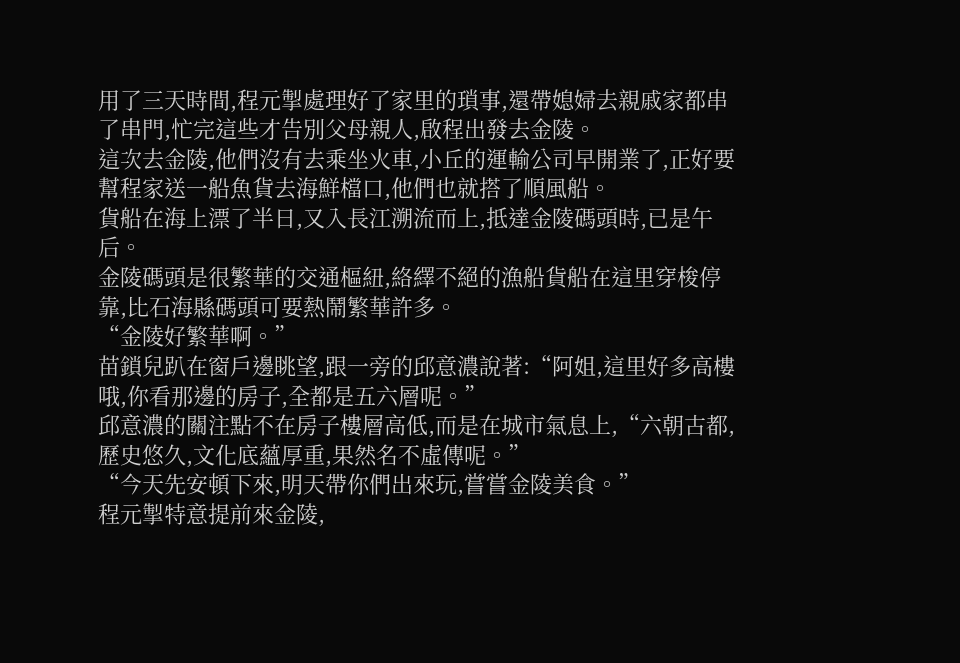用了三天時間,程元掣處理好了家里的瑣事,還帶媳婦去親戚家都串了串門,忙完這些才告別父母親人,啟程出發去金陵。
這次去金陵,他們沒有去乘坐火車,小丘的運輸公司早開業了,正好要幫程家送一船魚貨去海鮮檔口,他們也就搭了順風船。
貨船在海上漂了半日,又入長江溯流而上,抵達金陵碼頭時,已是午后。
金陵碼頭是很繁華的交通樞紐,絡繹不絕的漁船貨船在這里穿梭停靠,比石海縣碼頭可要熱鬧繁華許多。
“金陵好繁華啊。”
苗鎖兒趴在窗戶邊眺望,跟一旁的邱意濃說著:“阿姐,這里好多高樓哦,你看那邊的房子,全都是五六層呢。”
邱意濃的關注點不在房子樓層高低,而是在城市氣息上,“六朝古都,歷史悠久,文化底蘊厚重,果然名不虛傳呢。”
“今天先安頓下來,明天帶你們出來玩,嘗嘗金陵美食。”
程元掣特意提前來金陵,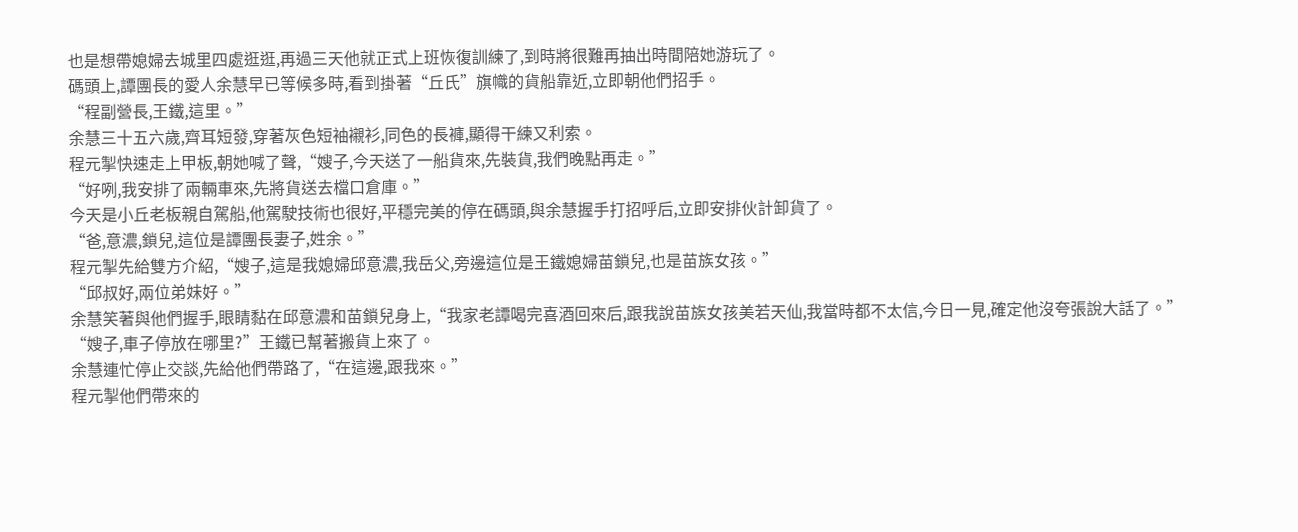也是想帶媳婦去城里四處逛逛,再過三天他就正式上班恢復訓練了,到時將很難再抽出時間陪她游玩了。
碼頭上,譚團長的愛人余慧早已等候多時,看到掛著“丘氏”旗幟的貨船靠近,立即朝他們招手。
“程副營長,王鐵,這里。”
余慧三十五六歲,齊耳短發,穿著灰色短袖襯衫,同色的長褲,顯得干練又利索。
程元掣快速走上甲板,朝她喊了聲,“嫂子,今天送了一船貨來,先裝貨,我們晚點再走。”
“好咧,我安排了兩輛車來,先將貨送去檔口倉庫。”
今天是小丘老板親自駕船,他駕駛技術也很好,平穩完美的停在碼頭,與余慧握手打招呼后,立即安排伙計卸貨了。
“爸,意濃,鎖兒,這位是譚團長妻子,姓余。”
程元掣先給雙方介紹,“嫂子,這是我媳婦邱意濃,我岳父,旁邊這位是王鐵媳婦苗鎖兒,也是苗族女孩。”
“邱叔好,兩位弟妹好。”
余慧笑著與他們握手,眼睛黏在邱意濃和苗鎖兒身上,“我家老譚喝完喜酒回來后,跟我說苗族女孩美若天仙,我當時都不太信,今日一見,確定他沒夸張說大話了。”
“嫂子,車子停放在哪里?”王鐵已幫著搬貨上來了。
余慧連忙停止交談,先給他們帶路了,“在這邊,跟我來。”
程元掣他們帶來的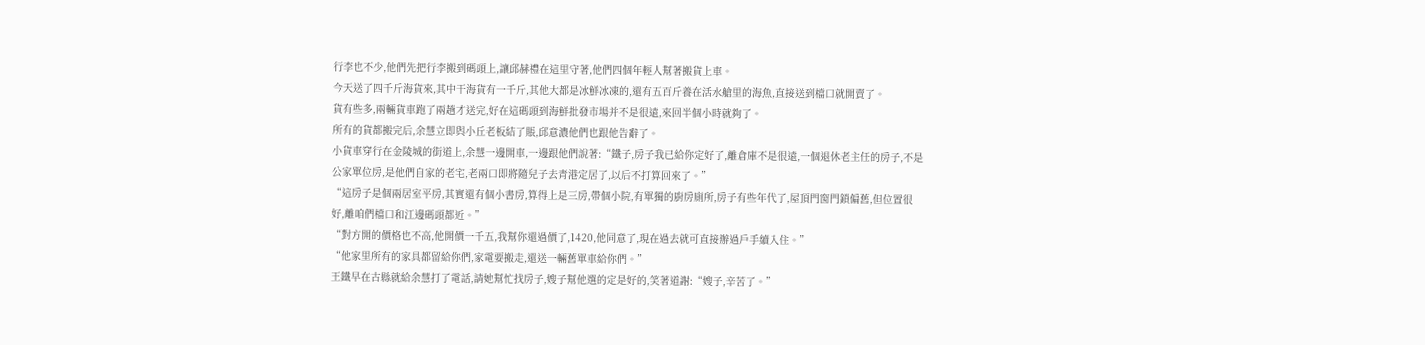行李也不少,他們先把行李搬到碼頭上,讓邱赫禮在這里守著,他們四個年輕人幫著搬貨上車。
今天送了四千斤海貨來,其中干海貨有一千斤,其他大都是冰鮮冰凍的,還有五百斤養在活水艙里的海魚,直接送到檔口就開賣了。
貨有些多,兩輛貨車跑了兩趟才送完,好在這碼頭到海鮮批發市場并不是很遠,來回半個小時就夠了。
所有的貨都搬完后,余慧立即與小丘老板結了賬,邱意濃他們也跟他告辭了。
小貨車穿行在金陵城的街道上,余慧一邊開車,一邊跟他們說著:“鐵子,房子我已給你定好了,離倉庫不是很遠,一個退休老主任的房子,不是公家單位房,是他們自家的老宅,老兩口即將隨兒子去青港定居了,以后不打算回來了。”
“這房子是個兩居室平房,其實還有個小書房,算得上是三房,帶個小院,有單獨的廚房廁所,房子有些年代了,屋頂門窗門鎖偏舊,但位置很好,離咱們檔口和江邊碼頭都近。”
“對方開的價格也不高,他開價一千五,我幫你還過價了,1420,他同意了,現在過去就可直接辦過戶手續入住。”
“他家里所有的家具都留給你們,家電要搬走,還送一輛舊單車給你們。”
王鐵早在古縣就給余慧打了電話,請她幫忙找房子,嫂子幫他選的定是好的,笑著道謝:“嫂子,辛苦了。”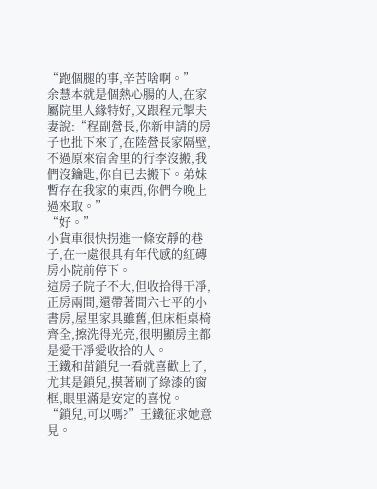“跑個腿的事,辛苦啥啊。”
余慧本就是個熱心腸的人,在家屬院里人緣特好,又跟程元掣夫妻說:“程副營長,你新申請的房子也批下來了,在陸營長家隔壁,不過原來宿舍里的行李沒搬,我們沒鑰匙,你自已去搬下。弟妹暫存在我家的東西,你們今晚上過來取。”
“好。”
小貨車很快拐進一條安靜的巷子,在一處很具有年代感的紅磚房小院前停下。
這房子院子不大,但收拾得干凈,正房兩間,還帶著間六七平的小書房,屋里家具雖舊,但床柜桌椅齊全,擦洗得光亮,很明顯房主都是愛干凈愛收拾的人。
王鐵和苗鎖兒一看就喜歡上了,尤其是鎖兒,摸著刷了綠漆的窗框,眼里滿是安定的喜悅。
“鎖兒,可以嗎?”王鐵征求她意見。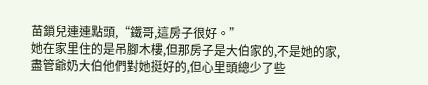苗鎖兒連連點頭,“鐵哥,這房子很好。”
她在家里住的是吊腳木樓,但那房子是大伯家的,不是她的家,盡管爺奶大伯他們對她挺好的,但心里頭總少了些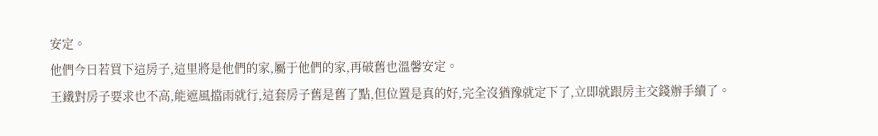安定。
他們今日若買下這房子,這里將是他們的家,屬于他們的家,再破舊也溫馨安定。
王鐵對房子要求也不高,能遮風擋雨就行,這套房子舊是舊了點,但位置是真的好,完全沒猶豫就定下了,立即就跟房主交錢辦手續了。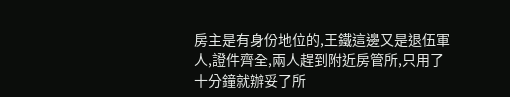房主是有身份地位的,王鐵這邊又是退伍軍人,證件齊全,兩人趕到附近房管所,只用了十分鐘就辦妥了所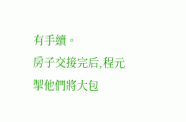有手續。
房子交接完后,程元掣他們將大包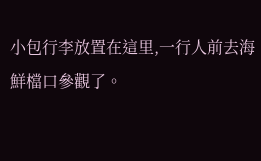小包行李放置在這里,一行人前去海鮮檔口參觀了。